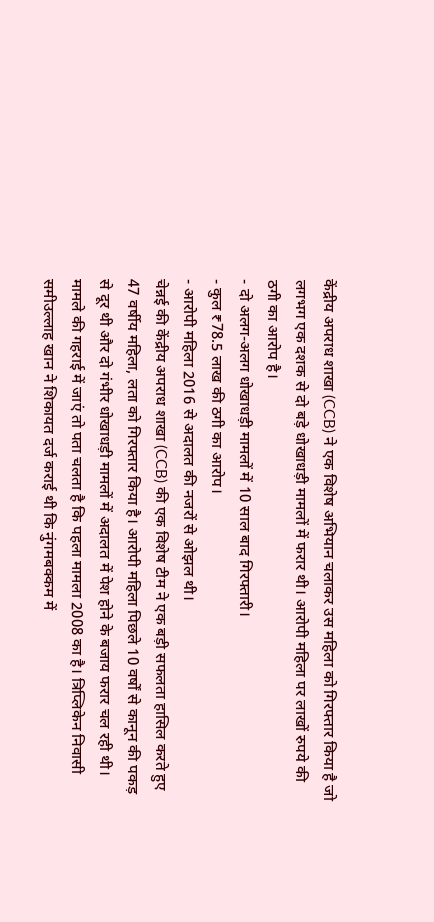केंद्रीय अपराध शाखा (CCB) ने एक विशेष अभियान चलाकर उस महिला को गिरफ्तार किया है जो लगभग एक दशक से दो बड़े धोखाधड़ी मामलों में फरार थी। आरोपी महिला पर लाखों रुपये की ठगी का आरोप है।
- दो अलग-अलग धोखाधड़ी मामलों में 10 साल बाद गिरफ्तारी।
- कुल ₹78.5 लाख की ठगी का आरोप।
- आरोपी महिला 2016 से अदालत की नजरों से ओझल थी।
चेन्नई की केंद्रीय अपराध शाखा (CCB) की एक विशेष टीम ने एक बड़ी सफलता हासिल करते हुए 47 वर्षीय महिला, लता को गिरफ्तार किया है। आरोपी महिला पिछले 10 वर्षों से कानून की पकड़ से दूर थी और दो गंभीर धोखाधड़ी मामलों में अदालत में पेश होने के बजाय फरार चल रही थी।
मामले की गहराई में जाएं तो पता चलता है कि पहला मामला 2008 का है। त्रिप्लिकेन निवासी समीउल्लाह खान ने शिकायत दर्ज कराई थी कि नुंगमबक्कम में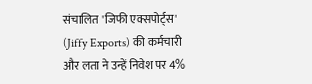संचालित 'जिफी एक्सपोर्ट्स' (Jiffy Exports) की कर्मचारी और लता ने उन्हें निवेश पर 4%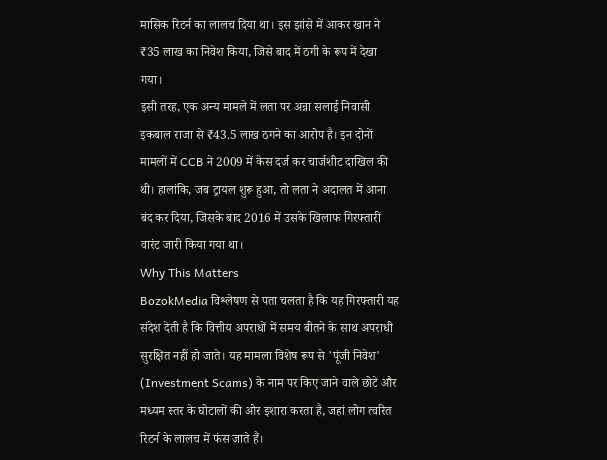मासिक रिटर्न का लालच दिया था। इस झांसे में आकर खान ने ₹35 लाख का निवेश किया, जिसे बाद में ठगी के रूप में देखा गया।
इसी तरह, एक अन्य मामले में लता पर अन्ना सलाई निवासी इकबाल राजा से ₹43.5 लाख ठगने का आरोप है। इन दोनों मामलों में CCB ने 2009 में केस दर्ज कर चार्जशीट दाखिल की थी। हालांकि, जब ट्रायल शुरू हुआ, तो लता ने अदालत में आना बंद कर दिया, जिसके बाद 2016 में उसके खिलाफ गिरफ्तारी वारंट जारी किया गया था।
Why This Matters
BozokMedia विश्लेषण से पता चलता है कि यह गिरफ्तारी यह संदेश देती है कि वित्तीय अपराधों में समय बीतने के साथ अपराधी सुरक्षित नहीं हो जाते। यह मामला विशेष रूप से 'पूंजी निवेश' (Investment Scams) के नाम पर किए जाने वाले छोटे और मध्यम स्तर के घोटालों की ओर इशारा करता है, जहां लोग त्वरित रिटर्न के लालच में फंस जाते हैं।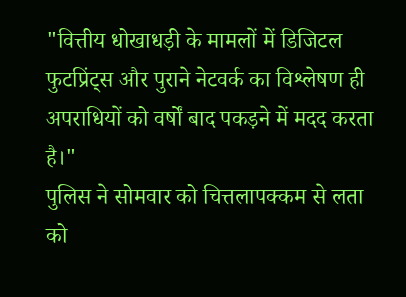"वित्तीय धोखाधड़ी के मामलों में डिजिटल फुटप्रिंट्स और पुराने नेटवर्क का विश्लेषण ही अपराधियों को वर्षों बाद पकड़ने में मदद करता है।"
पुलिस ने सोमवार को चित्तलापक्कम से लता को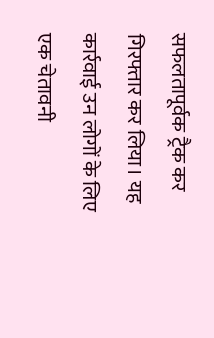सफलतापूर्वक ट्रैक कर गिरफ्तार कर लिया। यह कार्रवाई उन लोगों के लिए एक चेतावनी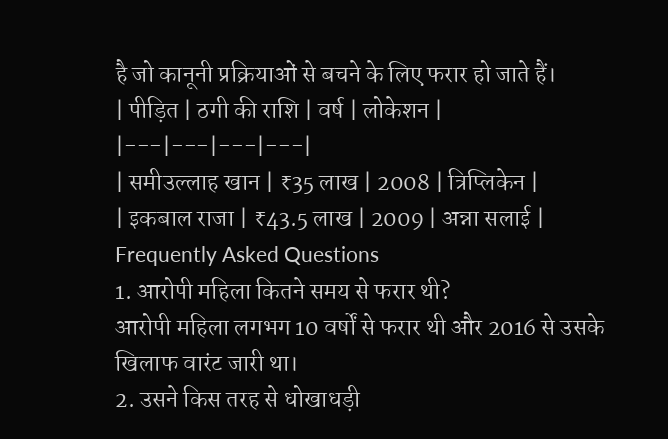है जो कानूनी प्रक्रियाओं से बचने के लिए फरार हो जाते हैं।
| पीड़ित | ठगी की राशि | वर्ष | लोकेशन |
|---|---|---|---|
| समीउल्लाह खान | ₹35 लाख | 2008 | त्रिप्लिकेन |
| इकबाल राजा | ₹43.5 लाख | 2009 | अन्ना सलाई |
Frequently Asked Questions
1. आरोपी महिला कितने समय से फरार थी?
आरोपी महिला लगभग 10 वर्षों से फरार थी और 2016 से उसके खिलाफ वारंट जारी था।
2. उसने किस तरह से धोखाधड़ी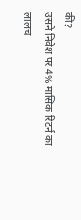की?
उसने निवेश पर 4% मासिक रिटर्न का लालच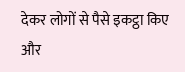देकर लोगों से पैसे इकट्ठा किए और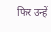फिर उन्हें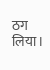ठग लिया।